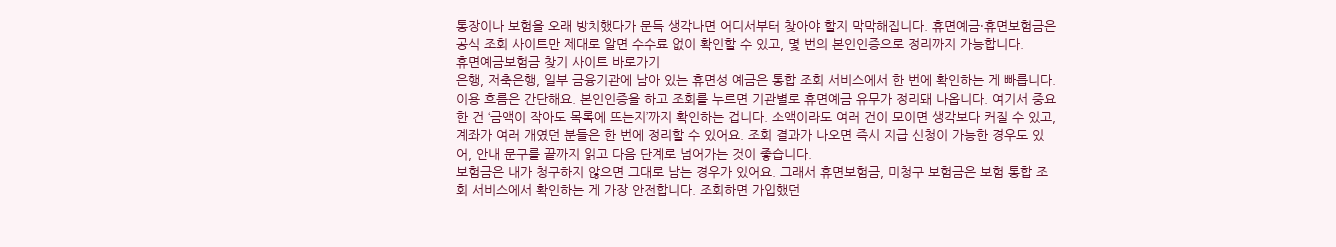통장이나 보험을 오래 방치했다가 문득 생각나면 어디서부터 찾아야 할지 막막해집니다. 휴면예금·휴면보험금은 공식 조회 사이트만 제대로 알면 수수료 없이 확인할 수 있고, 몇 번의 본인인증으로 정리까지 가능합니다.
휴면예금보험금 찾기 사이트 바로가기
은행, 저축은행, 일부 금융기관에 남아 있는 휴면성 예금은 통합 조회 서비스에서 한 번에 확인하는 게 빠릅니다. 이용 흐름은 간단해요. 본인인증을 하고 조회를 누르면 기관별로 휴면예금 유무가 정리돼 나옵니다. 여기서 중요한 건 ‘금액이 작아도 목록에 뜨는지’까지 확인하는 겁니다. 소액이라도 여러 건이 모이면 생각보다 커질 수 있고, 계좌가 여러 개였던 분들은 한 번에 정리할 수 있어요. 조회 결과가 나오면 즉시 지급 신청이 가능한 경우도 있어, 안내 문구를 끝까지 읽고 다음 단계로 넘어가는 것이 좋습니다.
보험금은 내가 청구하지 않으면 그대로 남는 경우가 있어요. 그래서 휴면보험금, 미청구 보험금은 보험 통합 조회 서비스에서 확인하는 게 가장 안전합니다. 조회하면 가입했던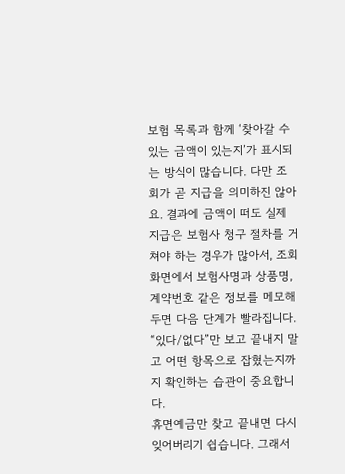보험 목록과 함께 ‘찾아갈 수 있는 금액이 있는지’가 표시되는 방식이 많습니다. 다만 조회가 곧 지급을 의미하진 않아요. 결과에 금액이 떠도 실제 지급은 보험사 청구 절차를 거쳐야 하는 경우가 많아서, 조회 화면에서 보험사명과 상품명, 계약번호 같은 정보를 메모해두면 다음 단계가 빨라집니다. “있다/없다”만 보고 끝내지 말고 어떤 항목으로 잡혔는지까지 확인하는 습관이 중요합니다.
휴면예금만 찾고 끝내면 다시 잊어버리기 쉽습니다. 그래서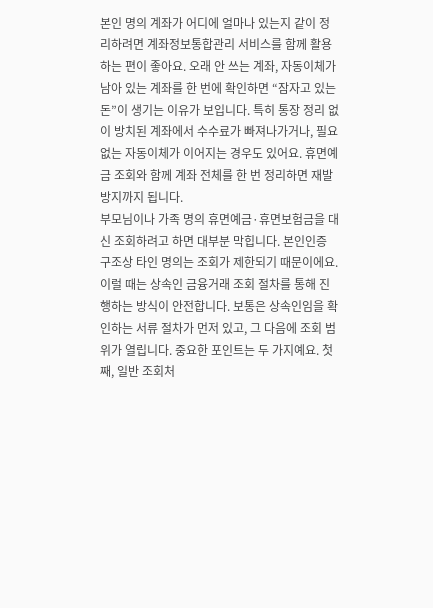본인 명의 계좌가 어디에 얼마나 있는지 같이 정리하려면 계좌정보통합관리 서비스를 함께 활용하는 편이 좋아요. 오래 안 쓰는 계좌, 자동이체가 남아 있는 계좌를 한 번에 확인하면 “잠자고 있는 돈”이 생기는 이유가 보입니다. 특히 통장 정리 없이 방치된 계좌에서 수수료가 빠져나가거나, 필요 없는 자동이체가 이어지는 경우도 있어요. 휴면예금 조회와 함께 계좌 전체를 한 번 정리하면 재발 방지까지 됩니다.
부모님이나 가족 명의 휴면예금·휴면보험금을 대신 조회하려고 하면 대부분 막힙니다. 본인인증 구조상 타인 명의는 조회가 제한되기 때문이에요. 이럴 때는 상속인 금융거래 조회 절차를 통해 진행하는 방식이 안전합니다. 보통은 상속인임을 확인하는 서류 절차가 먼저 있고, 그 다음에 조회 범위가 열립니다. 중요한 포인트는 두 가지예요. 첫째, 일반 조회처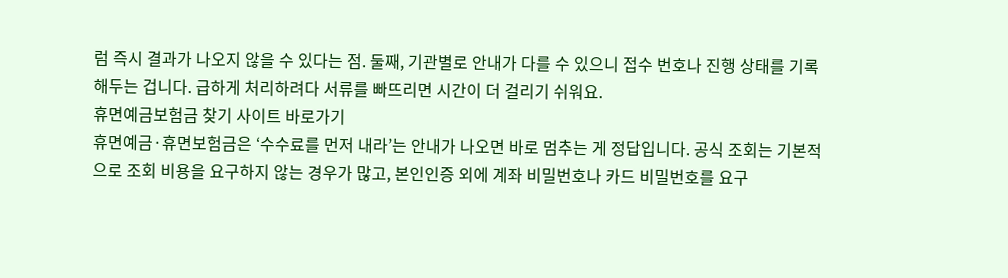럼 즉시 결과가 나오지 않을 수 있다는 점. 둘째, 기관별로 안내가 다를 수 있으니 접수 번호나 진행 상태를 기록해두는 겁니다. 급하게 처리하려다 서류를 빠뜨리면 시간이 더 걸리기 쉬워요.
휴면예금보험금 찾기 사이트 바로가기
휴면예금·휴면보험금은 ‘수수료를 먼저 내라’는 안내가 나오면 바로 멈추는 게 정답입니다. 공식 조회는 기본적으로 조회 비용을 요구하지 않는 경우가 많고, 본인인증 외에 계좌 비밀번호나 카드 비밀번호를 요구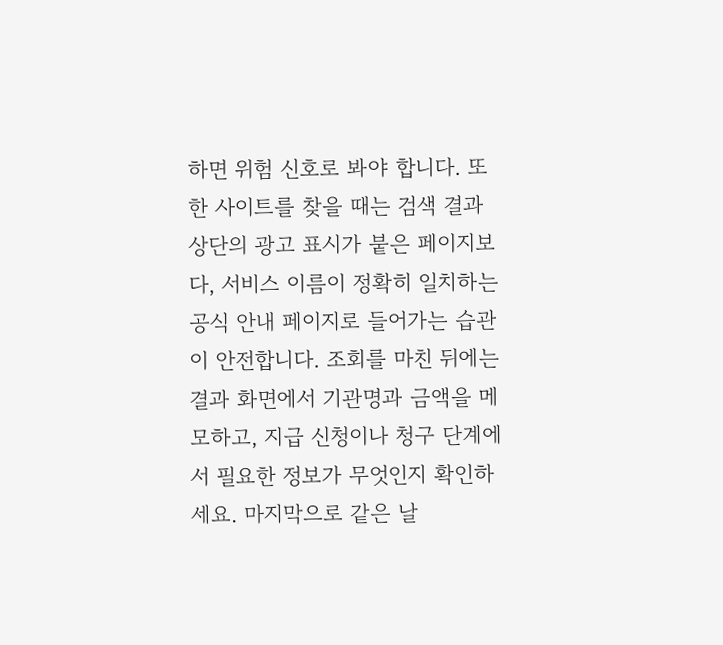하면 위험 신호로 봐야 합니다. 또한 사이트를 찾을 때는 검색 결과 상단의 광고 표시가 붙은 페이지보다, 서비스 이름이 정확히 일치하는 공식 안내 페이지로 들어가는 습관이 안전합니다. 조회를 마친 뒤에는 결과 화면에서 기관명과 금액을 메모하고, 지급 신청이나 청구 단계에서 필요한 정보가 무엇인지 확인하세요. 마지막으로 같은 날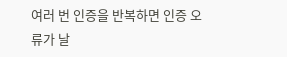여러 번 인증을 반복하면 인증 오류가 날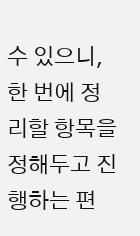수 있으니, 한 번에 정리할 항목을 정해두고 진행하는 편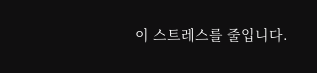이 스트레스를 줄입니다.